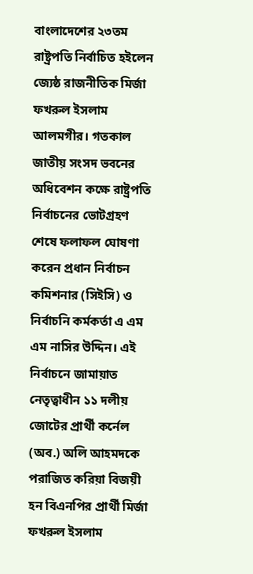বাংলাদেশের ২৩তম রাষ্ট্রপতি নির্বাচিত হইলেন জ্যেষ্ঠ রাজনীতিক মির্জা ফখরুল ইসলাম আলমগীর। গতকাল জাতীয় সংসদ ভবনের অধিবেশন কক্ষে রাষ্ট্রপতি নির্বাচনের ভোটগ্রহণ শেষে ফলাফল ঘোষণা করেন প্রধান নির্বাচন কমিশনার (সিইসি) ও নির্বাচনি কর্মকর্তা এ এম এম নাসির উদ্দিন। এই নির্বাচনে জামায়াত নেতৃত্বাধীন ১১ দলীয় জোটের প্রার্থী কর্নেল (অব.) অলি আহমদকে পরাজিত করিয়া বিজয়ী হন বিএনপির প্রার্থী মির্জা ফখরুল ইসলাম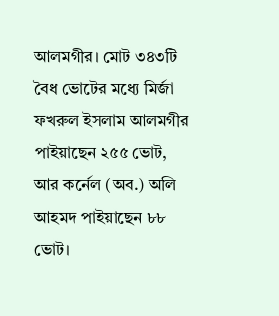আলমগীর। মোট ৩৪৩টি বৈধ ভোটের মধ্যে মির্জা ফখরুল ইসলাম আলমগীর পাইয়াছেন ২৫৫ ভোট, আর কর্নেল (অব.) অলি আহমদ পাইয়াছেন ৮৮ ভোট।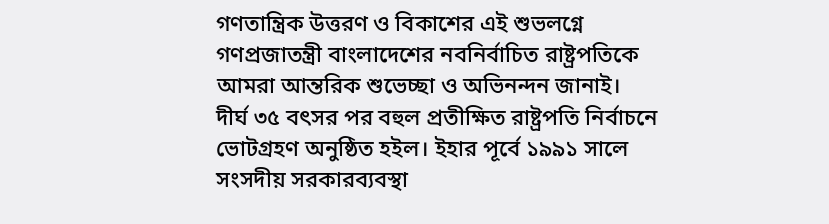গণতান্ত্রিক উত্তরণ ও বিকাশের এই শুভলগ্নে গণপ্রজাতন্ত্রী বাংলাদেশের নবনির্বাচিত রাষ্ট্রপতিকে আমরা আন্তরিক শুভেচ্ছা ও অভিনন্দন জানাই।
দীর্ঘ ৩৫ বৎসর পর বহুল প্রতীক্ষিত রাষ্ট্রপতি নির্বাচনে ভোটগ্রহণ অনুষ্ঠিত হইল। ইহার পূর্বে ১৯৯১ সালে সংসদীয় সরকারব্যবস্থা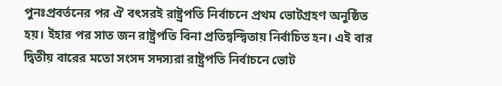পুনঃপ্রবর্তনের পর ঐ বৎসরই রাষ্ট্রপতি নির্বাচনে প্রথম ভোটগ্রহণ অনুষ্ঠিত হয়। ইহার পর সাত জন রাষ্ট্রপতি বিনা প্রতিদ্বন্দ্বিতায় নির্বাচিত হন। এই বার দ্বিতীয় বারের মতো সংসদ সদস্যরা রাষ্ট্রপতি নির্বাচনে ভোট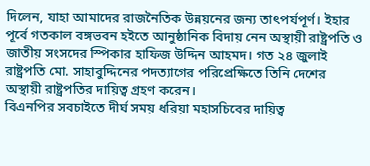দিলেন, যাহা আমাদের রাজনৈতিক উন্নয়নের জন্য তাৎপর্যপূর্ণ। ইহার পূর্বে গতকাল বঙ্গভবন হইতে আনুষ্ঠানিক বিদায় নেন অস্থায়ী রাষ্ট্রপতি ও জাতীয় সংসদের স্পিকার হাফিজ উদ্দিন আহমদ। গত ২৪ জুলাই রাষ্ট্রপতি মো. সাহাবুদ্দিনের পদত্যাগের পরিপ্রেক্ষিতে তিনি দেশের অস্থায়ী রাষ্ট্রপতির দায়িত্ব গ্রহণ করেন।
বিএনপির সবচাইতে দীর্ঘ সময় ধরিয়া মহাসচিবের দায়িত্ব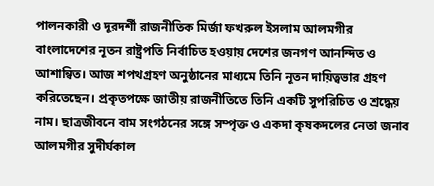পালনকারী ও দূরদর্শী রাজনীতিক মির্জা ফখরুল ইসলাম আলমগীর বাংলাদেশের নূতন রাষ্ট্রপতি নির্বাচিত হওয়ায় দেশের জনগণ আনন্দিত ও আশান্বিত। আজ শপথগ্রহণ অনুষ্ঠানের মাধ্যমে তিনি নূতন দায়িত্বভার গ্রহণ করিতেছেন। প্রকৃতপক্ষে জাতীয় রাজনীতিতে তিনি একটি সুপরিচিত ও শ্রদ্ধেয় নাম। ছাত্রজীবনে বাম সংগঠনের সঙ্গে সম্পৃক্ত ও একদা কৃষকদলের নেতা জনাব আলমগীর সুদীর্ঘকাল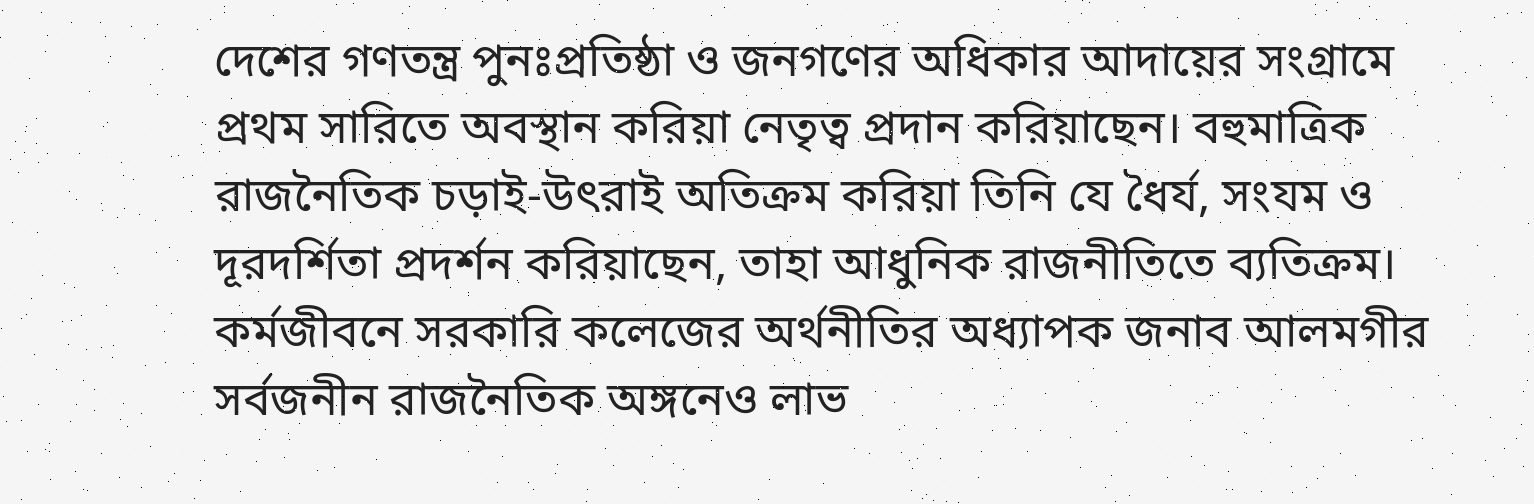দেশের গণতন্ত্র পুনঃপ্রতিষ্ঠা ও জনগণের অধিকার আদায়ের সংগ্রামে প্রথম সারিতে অবস্থান করিয়া নেতৃত্ব প্রদান করিয়াছেন। বহুমাত্রিক রাজনৈতিক চড়াই-উৎরাই অতিক্রম করিয়া তিনি যে ধৈর্য, সংযম ও দূরদর্শিতা প্রদর্শন করিয়াছেন, তাহা আধুনিক রাজনীতিতে ব্যতিক্রম। কর্মজীবনে সরকারি কলেজের অর্থনীতির অধ্যাপক জনাব আলমগীর সর্বজনীন রাজনৈতিক অঙ্গনেও লাভ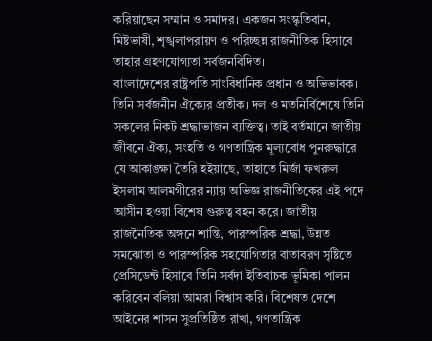করিয়াছেন সম্মান ও সমাদর। একজন সংস্কৃতিবান, মিষ্টভাষী, শৃঙ্খলাপরায়ণ ও পরিচ্ছন্ন রাজনীতিক হিসাবে তাহার গ্রহণযোগ্যতা সর্বজনবিদিত।
বাংলাদেশের রাষ্ট্রপতি সাংবিধানিক প্রধান ও অভিভাবক। তিনি সর্বজনীন ঐক্যের প্রতীক। দল ও মতনির্বিশেষে তিনি সকলের নিকট শ্রদ্ধাভাজন ব্যক্তিত্ব। তাই বর্তমানে জাতীয় জীবনে ঐক্য, সংহতি ও গণতান্ত্রিক মূল্যবোধ পুনরুদ্ধারে যে আকাঙ্ক্ষা তৈরি হইয়াছে, তাহাতে মির্জা ফখরুল ইসলাম আলমগীরের ন্যায় অভিজ্ঞ রাজনীতিকের এই পদে আসীন হওয়া বিশেষ গুরুত্ব বহন করে। জাতীয় রাজনৈতিক অঙ্গনে শান্তি, পারস্পরিক শ্রদ্ধা, উন্নত সমঝোতা ও পারস্পরিক সহযোগিতার বাতাবরণ সৃষ্টিতে প্রেসিডেন্ট হিসাবে তিনি সর্বদা ইতিবাচক ভূমিকা পালন করিবেন বলিয়া আমরা বিশ্বাস করি। বিশেষত দেশে আইনের শাসন সুপ্রতিষ্ঠিত রাখা, গণতান্ত্রিক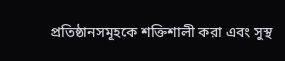প্রতিষ্ঠানসমূহকে শক্তিশালী করা এবং সুস্থ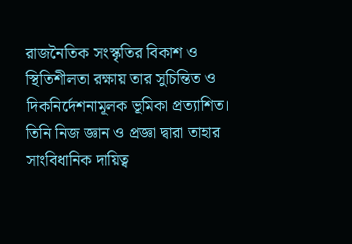রাজনৈতিক সংস্কৃতির বিকাশ ও স্থিতিশীলতা রক্ষায় তার সুচিন্তিত ও দিকনির্দেশনামূলক ভূমিকা প্রত্যাশিত। তিনি নিজ জ্ঞান ও প্রজ্ঞা দ্বারা তাহার সাংবিধানিক দায়িত্ব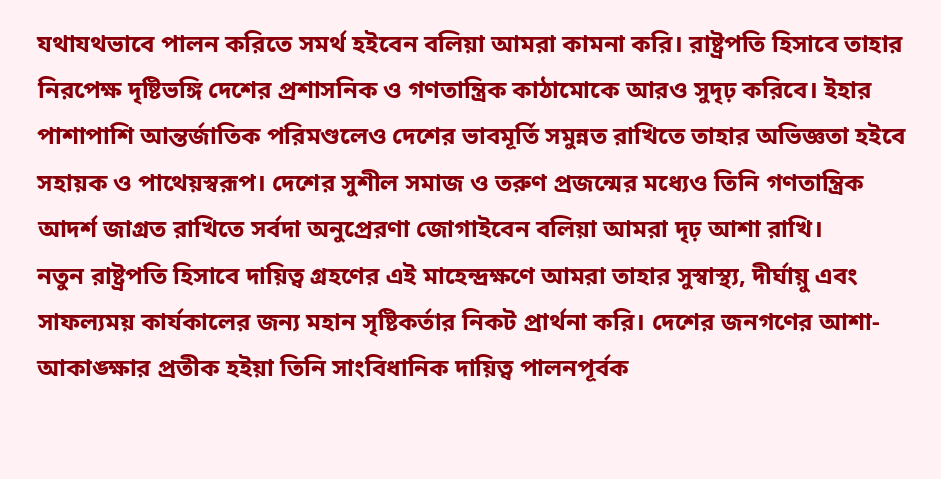যথাযথভাবে পালন করিতে সমর্থ হইবেন বলিয়া আমরা কামনা করি। রাষ্ট্রপতি হিসাবে তাহার নিরপেক্ষ দৃষ্টিভঙ্গি দেশের প্রশাসনিক ও গণতান্ত্রিক কাঠামোকে আরও সুদৃঢ় করিবে। ইহার পাশাপাশি আন্তর্জাতিক পরিমণ্ডলেও দেশের ভাবমূর্তি সমুন্নত রাখিতে তাহার অভিজ্ঞতা হইবে সহায়ক ও পাথেয়স্বরূপ। দেশের সুশীল সমাজ ও তরুণ প্রজন্মের মধ্যেও তিনি গণতান্ত্রিক আদর্শ জাগ্রত রাখিতে সর্বদা অনুপ্রেরণা জোগাইবেন বলিয়া আমরা দৃঢ় আশা রাখি।
নতুন রাষ্ট্রপতি হিসাবে দায়িত্ব গ্রহণের এই মাহেন্দ্রক্ষণে আমরা তাহার সুস্বাস্থ্য, দীর্ঘায়ু এবং সাফল্যময় কার্যকালের জন্য মহান সৃষ্টিকর্তার নিকট প্রার্থনা করি। দেশের জনগণের আশা-আকাঙ্ক্ষার প্রতীক হইয়া তিনি সাংবিধানিক দায়িত্ব পালনপূর্বক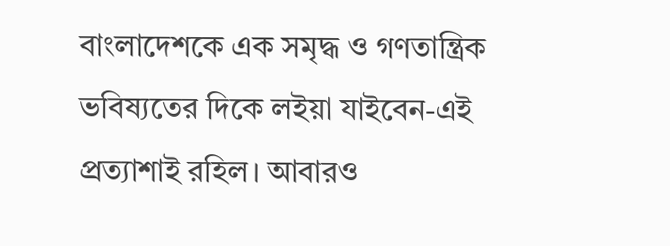বাংলাদেশকে এক সমৃদ্ধ ও গণতান্ত্রিক ভবিষ্যতের দিকে লইয়া যাইবেন-এই প্রত্যাশাই রহিল। আবারও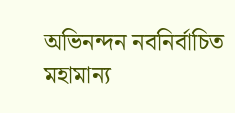অভিনন্দন নবনির্বাচিত মহামান্য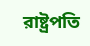রাষ্ট্রপতি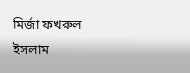মির্জা ফখরুল ইসলাম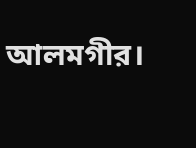আলমগীর।